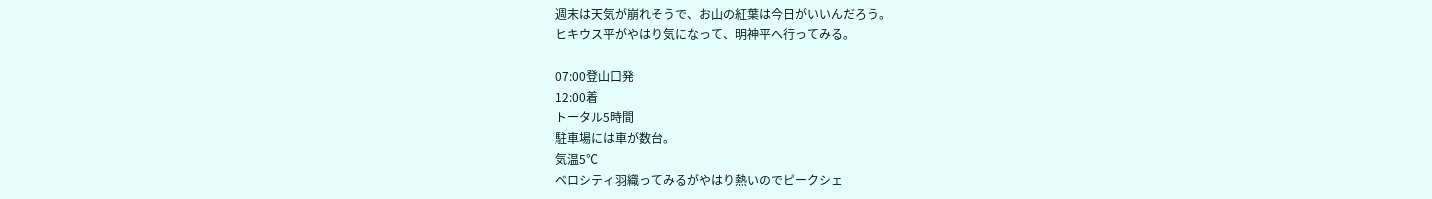週末は天気が崩れそうで、お山の紅葉は今日がいいんだろう。
ヒキウス平がやはり気になって、明神平へ行ってみる。

07:00登山口発
12:00着
トータル5時間
駐車場には車が数台。
気温5℃
ベロシティ羽織ってみるがやはり熱いのでピークシェ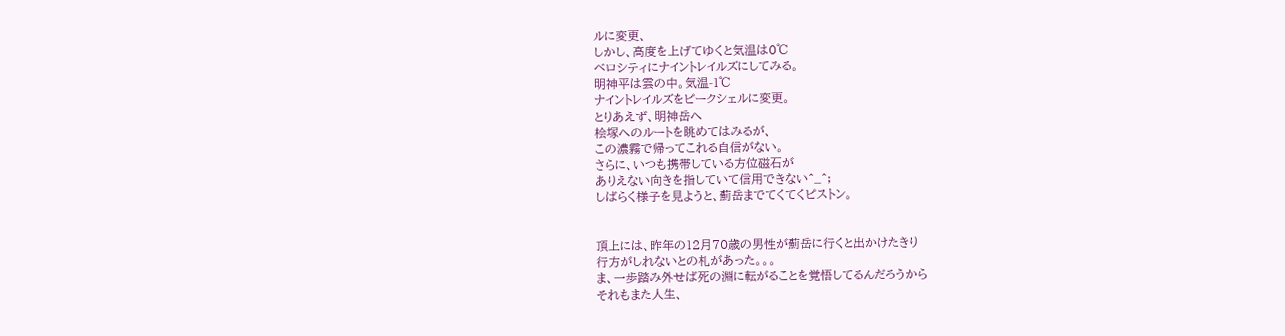ルに変更、
しかし、高度を上げてゆくと気温は0℃
ベロシティにナイントレイルズにしてみる。
明神平は雲の中。気温-1℃
ナイントレイルズをピークシェルに変更。
とりあえず、明神岳へ
桧塚へのルートを眺めてはみるが、
この濃霧で帰ってこれる自信がない。
さらに、いつも携帯している方位磁石が
ありえない向きを指していて信用できない^_^;
しばらく様子を見ようと、薊岳までてくてくピストン。


頂上には、昨年の12月70歳の男性が薊岳に行くと出かけたきり
行方がしれないとの札があった。。。
ま、一歩踏み外せば死の淵に転がることを覚悟してるんだろうから
それもまた人生、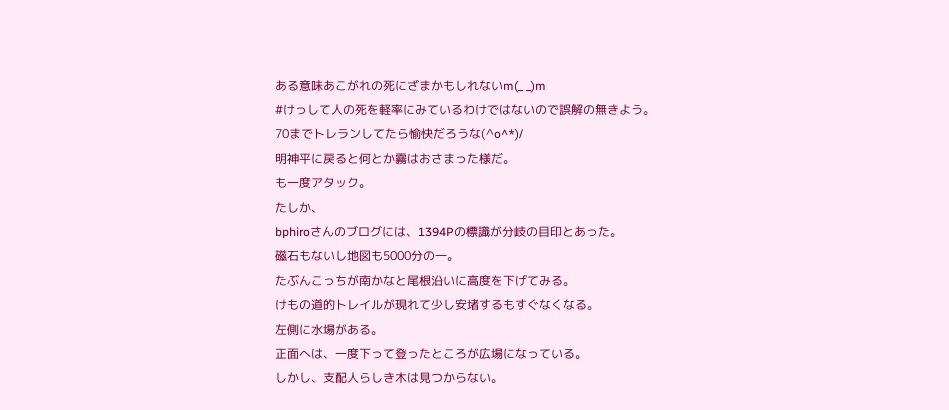ある意味あこがれの死にざまかもしれないm(_ _)m
#けっして人の死を軽率にみているわけではないので誤解の無きよう。
70までトレランしてたら愉快だろうな(^o^*)/
明神平に戻ると何とか霧はおさまった様だ。
も一度アタック。
たしか、
bphiroさんのブログには、1394Pの標識が分岐の目印とあった。
磁石もないし地図も5000分の一。
たぶんこっちが南かなと尾根沿いに高度を下げてみる。
けもの道的トレイルが現れて少し安堵するもすぐなくなる。
左側に水場がある。
正面へは、一度下って登ったところが広場になっている。
しかし、支配人らしき木は見つからない。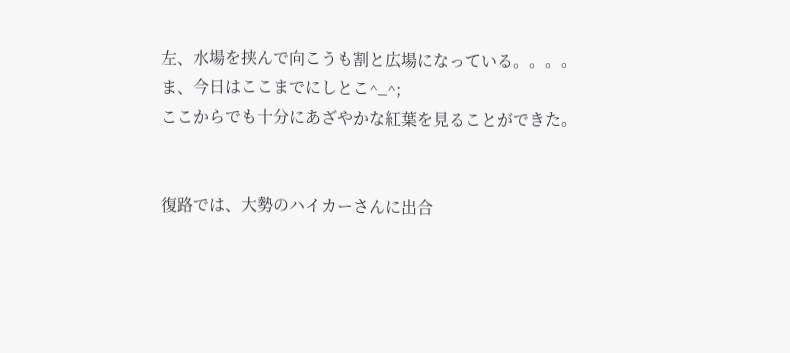左、水場を挟んで向こうも割と広場になっている。。。。
ま、今日はここまでにしとこ^_^;
ここからでも十分にあざやかな紅葉を見ることができた。


復路では、大勢のハイカーさんに出合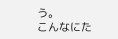う。
こんなにた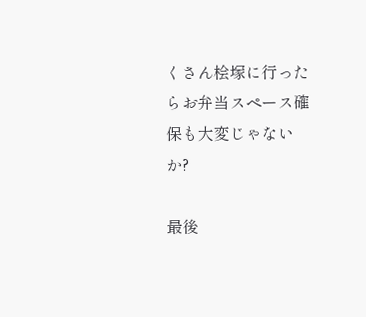くさん桧塚に行ったらお弁当スペース確保も大変じゃないか?

最後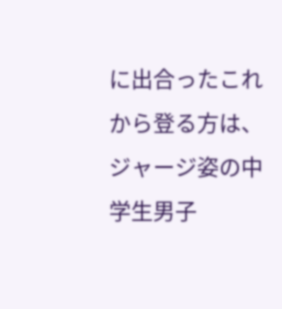に出合ったこれから登る方は、
ジャージ姿の中学生男子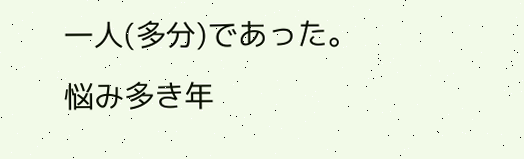一人(多分)であった。
悩み多き年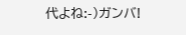代よね:-)ガンバ!